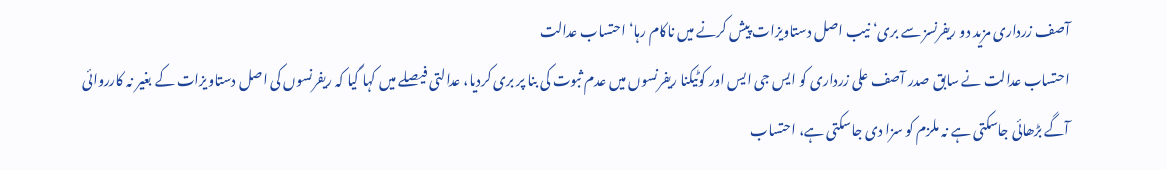آصف زرداری مزید دو ریفرنسز سے بری‘ نیب اصل دستاویزات پیش کرنے میں ناکام رہا‘ احتساب عدالت
احتساب عدالت نے سابق صدر آصف علی زرداری کو ایس جی ایس اور کوٹیکنا ریفرنسوں میں عدم ثبوت کی بنا پر بری کردیا، عدالتی فیصلے میں کہا گیا کہ ریفرنسوں کی اصل دستاویزات کے بغیر نہ کارروائی آگے بڑھائی جاسکتی ہے نہ ملزم کو سزا دی جاسکتی ہے، احتساب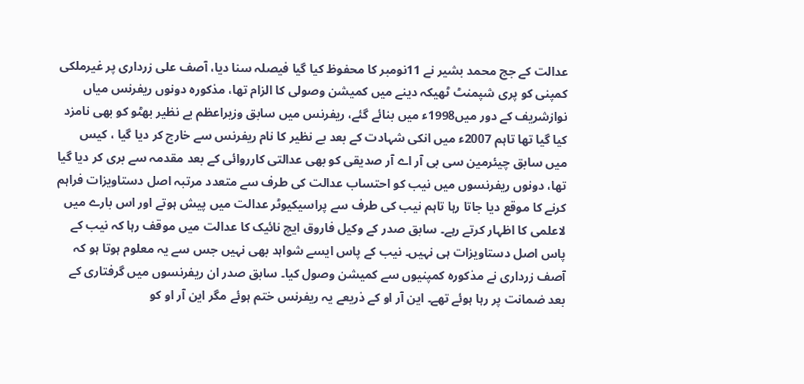عدالت کے جج محمد بشیر نے 11نومبر کا محفوظ کیا گیا فیصلہ سنا دیا، آصف علی زرداری پر غیرملکی کمپنی کو پری شپمنٹ ٹھیکہ دینے میں کمیشن وصولی کا الزام تھا، مذکورہ دونوں ریفرنس میاں نوازشریف کے دور میں1998ء میں بنائے گئے، ریفرنس میں سابق وزیراعظم بے نظیر بھٹو کو بھی نامزد کیا گیا تھا تاہم 2007ء میں انکی شہادت کے بعد بے نظیر کا نام ریفرنس سے خارج کر دیا گیا ، کیس میں سابق چیئرمین سی بی آر اے آر صدیقی کو بھی عدالتی کارروائی کے بعد مقدمہ سے بری کر دیا گیا تھا، دونوں ریفرنسوں میں نیب کو احتساب عدالت کی طرف سے متعدد مرتبہ اصل دستاویزات فراہم کرنے کا موقع دیا جاتا رہا تاہم نیب کی طرف سے پراسیکیوٹر عدالت میں پیش ہوتے اور اس بارے میں لاعلمی کا اظہار کرتے رہے۔ سابق صدر کے وکیل فاروق ایچ نائیک کا عدالت میں موقف رہا کہ نیب کے پاس اصل دستاویزات ہی نہیں۔ نیب کے پاس ایسے شواہد بھی نہیں جس سے یہ معلوم ہوتا ہو کہ آصف زرداری نے مذکورہ کمپنیوں سے کمیشن وصول کیا۔ سابق صدر ان ریفرنسوں میں گرفتاری کے بعد ضمانت پر رہا ہوئے تھے۔ این آر او کے ذریعے یہ ریفرنس ختم ہوئے مگر این آر او کو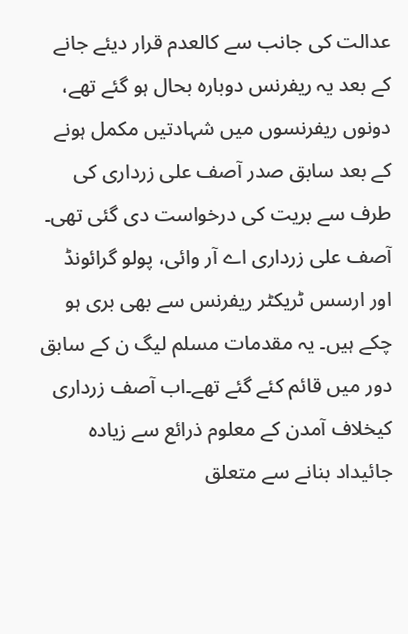عدالت کی جانب سے کالعدم قرار دیئے جانے کے بعد یہ ریفرنس دوبارہ بحال ہو گئے تھے، دونوں ریفرنسوں میں شہادتیں مکمل ہونے کے بعد سابق صدر آصف علی زرداری کی طرف سے بریت کی درخواست دی گئی تھی۔ آصف علی زرداری اے آر وائی، پولو گرائونڈ اور ارسس ٹریکٹر ریفرنس سے بھی بری ہو چکے ہیں۔ یہ مقدمات مسلم لیگ ن کے سابق دور میں قائم کئے گئے تھے۔اب آصف زرداری کیخلاف آمدن کے معلوم ذرائع سے زیادہ جائیداد بنانے سے متعلق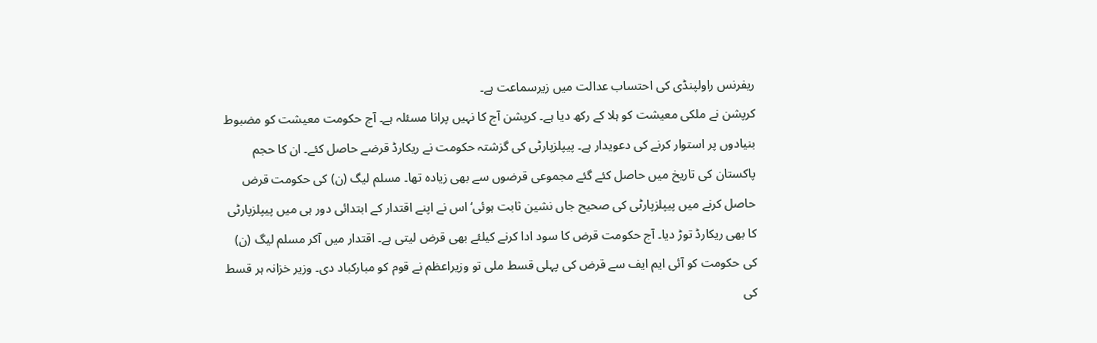ریفرنس راولپنڈی کی احتساب عدالت میں زیرسماعت ہے۔
کرپشن نے ملکی معیشت کو ہلا کے رکھ دیا ہے۔ کرپشن آج کا نہیں پرانا مسئلہ ہے۔ آج حکومت معیشت کو مضبوط بنیادوں پر استوار کرنے کی دعویدار ہے۔ پیپلزپارٹی کی گزشتہ حکومت نے ریکارڈ قرضے حاصل کئے۔ ان کا حجم پاکستان کی تاریخ میں حاصل کئے گئے مجموعی قرضوں سے بھی زیادہ تھا۔ مسلم لیگ (ن) کی حکومت قرض حاصل کرنے میں پیپلزپارٹی کی صحیح جاں نشین ثابت ہوئی‘ اس نے اپنے اقتدار کے ابتدائی دور ہی میں پیپلزپارٹی کا بھی ریکارڈ توڑ دیا۔ آج حکومت قرض کا سود ادا کرنے کیلئے بھی قرض لیتی ہے۔ اقتدار میں آکر مسلم لیگ (ن) کی حکومت کو آئی ایم ایف سے قرض کی پہلی قسط ملی تو وزیراعظم نے قوم کو مبارکباد دی۔ وزیر خزانہ ہر قسط کی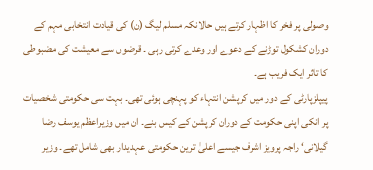وصولی پر فخر کا اظہار کرتے ہیں حالانکہ مسلم لیگ (ن) کی قیادت انتخابی مہم کے دوران کشکول توڑنے کے دعوے اور وعدے کرتی رہی ۔ قرضوں سے معیشت کی مضبوطی کا تاثر ایک فریب ہے۔
پیپلزپارٹی کے دور میں کرپشن انتہاء کو پہنچی ہوئی تھی۔ بہت سی حکومتی شخصیات پر انکی اپنی حکومت کے دوران کرپشن کے کیس بنے۔ ان میں وزیراعظم یوسف رضا گیلانی‘ راجہ پرویز اشرف جیسے اعلیٰ ترین حکومتی عہدیدار بھی شامل تھے۔ وزیر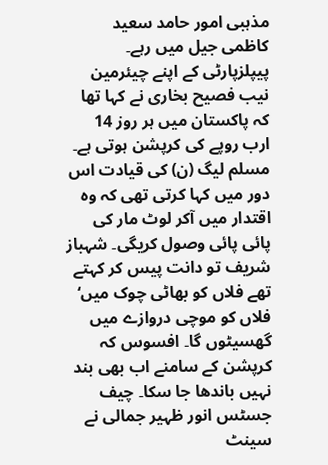مذہبی امور حامد سعید کاظمی جیل میں رہے۔ پیپلزپارٹی کے اپنے چیئرمین نیب فصیح بخاری نے کہا تھا کہ پاکستان میں ہر روز 14 ارب روپے کی کرپشن ہوتی ہے۔ مسلم لیگ (ن) کی قیادت اس دور میں کہا کرتی تھی کہ وہ اقتدار میں آکر لوٹ مار کی پائی پائی وصول کریگی۔ شہباز شریف تو دانت پیس کر کہتے تھے فلاں کو بھاٹی چوک میں‘ فلاں کو موچی دروازے میں گھسیٹوں گا۔ افسوس کہ کرپشن کے سامنے اب بھی بند نہیں باندھا جا سکا۔ چیف جسٹس انور ظہیر جمالی نے سینٹ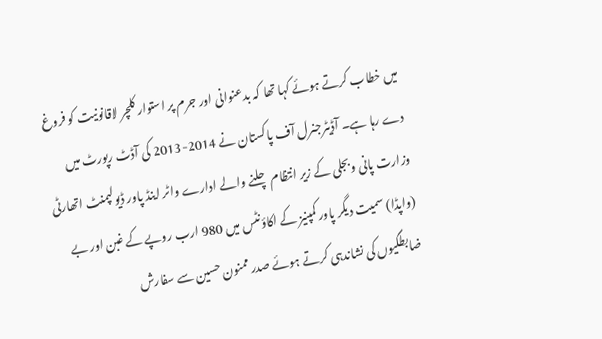میں خطاب کرتے ہوئے کہا تھا کہ بدعنوانی اور جرم پر استوار کلچر لاقانونیت کو فروغ دے رہا ہے۔ آڈیٹرجنرل آف پاکستان نے 2014-2013 کی آڈٹ رپورٹ میں وزارت پانی وبجلی کے زیر انتظام چلنے والے ادارے واٹر اینڈ پاور ڈیولپمنٹ اتھارٹی (واپڈا) سمیت دیگر پاور کمپنیز کے اکاؤنٹس میں 980 ارب روپے کے غبن اور بے ضابطگیوں کی نشاندہی کرتے ہوئے صدر ممنون حسین سے سفارش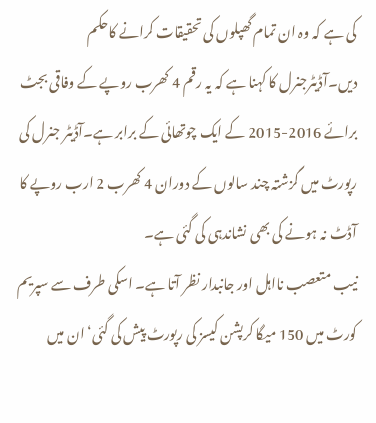کی ہے کہ وہ ان تمام گھپلوں کی تحقیقات کرانے کاحکم دیں۔آڈیٹرجنرل کا کہنا ہے کہ یہ رقم 4 کھرب روپے کے وفاقی بجٹ برائے 2016-2015 کے ایک چوتھائی کے برابر ہے۔آڈیٹر جنرل کی رپورٹ میں گزشتہ چند سالوں کے دوران 4 کھرب 2 ارب روپے کا آڈٹ نہ ہونے کی بھی نشاندہی کی گئی ہے۔
نیب متعصب نااہل اور جانبدار نظر آتا ہے۔ اسکی طرف سے سپریم کورٹ میں 150 میگا کرپشن کیسز کی رپورٹ پیش کی گئی‘ ان میں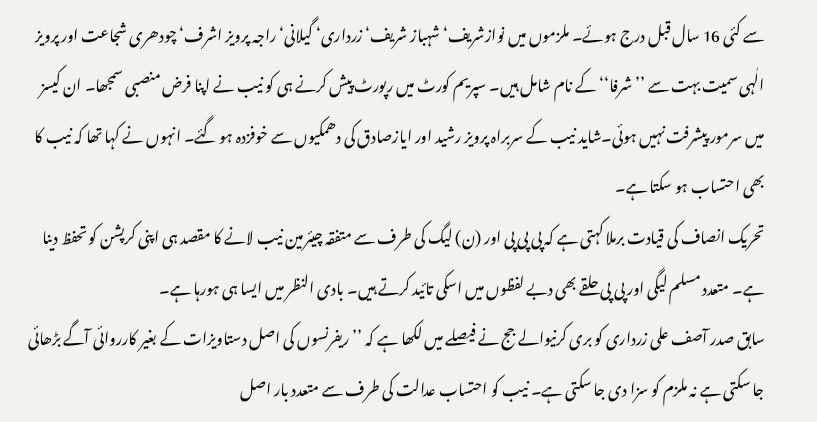سے کئی 16 سال قبل درج ہوئے۔ ملزموں میں نوازشریف‘ شہباز شریف‘ زرداری‘ گیلانی‘ راجہ پرویز اشرف‘ چودھری شجاعت اور پرویز الٰہی سمیت بہت سے ’’شرفا‘‘ کے نام شامل ہیں۔ سپریم کورٹ میں رپورٹ پیش کرنے ہی کو نیب نے اپنا فرض منصبی سمجھا۔ ان کیسز میں سرمور پیشرفت نہیں ہوئی۔شاید نیب کے سربراہ پرویز رشید اور ایازصادق کی دھمکیوں سے خوفزدہ ہو گئے۔ انہوں نے کہا تھا کہ نیب کا بھی احتساب ہو سکتا ہے۔
تحریک انصاف کی قیادت برملا کہتی ہے کہ پی پی پی اور (ن) لیگ کی طرف سے متفقہ چیئرمین نیب لانے کا مقصد ہی اپنی کرپشن کو تحفظ دینا ہے۔ متعدد مسلم لیگی اور پی پی حلقے بھی دبے لفظوں میں اسکی تائید کرتے ہیں۔ بادی النظر میں ایسا ہی ہورہا ہے۔
سابق صدر آصف علی زرداری کو بری کرنیوالے جج نے فیصلے میں لکھا ہے کہ ’’ریفرنسوں کی اصل دستاویزات کے بغیر کارروائی آگے بڑھائی جا سکتی ہے نہ ملزم کو سزا دی جا سکتی ہے۔ نیب کو احتساب عدالت کی طرف سے متعدد بار اصل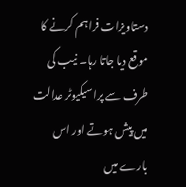دستاویزات فراہم کرنے کا موقع دیا جاتا رہا۔ نیب کی طرف سے پراسیکیوٹر عدالت میں پیش ہوتے اور اس بارے میں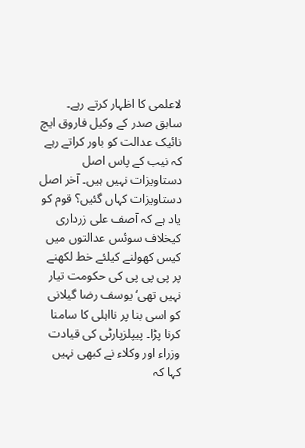لاعلمی کا اظہار کرتے رہے۔ سابق صدر کے وکیل فاروق ایچ نائیک عدالت کو باور کراتے رہے کہ نیب کے پاس اصل دستاویزات نہیں ہیں۔ آخر اصل دستاویزات کہاں گئیں؟ قوم کو یاد ہے کہ آصف علی زرداری کیخلاف سوئس عدالتوں میں کیس کھولنے کیلئے خط لکھنے پر پی پی پی کی حکومت تیار نہیں تھی‘ یوسف رضا گیلانی کو اسی بنا پر نااہلی کا سامنا کرنا پڑا۔ پیپلزپارٹی کی قیادت وزراء اور وکلاء نے کبھی نہیں کہا کہ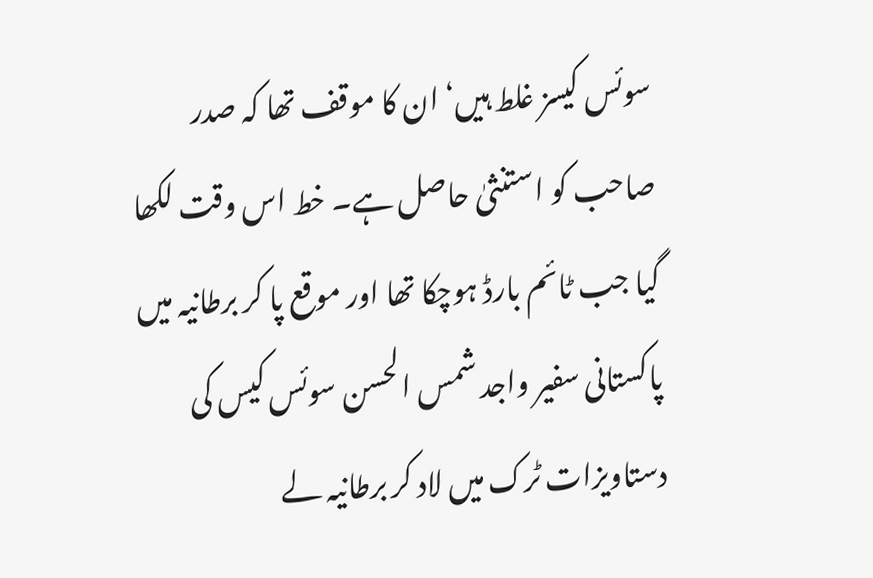سوئس کیسز غلط ہیں‘ ان کا موقف تھا کہ صدر صاحب کو استنثیٰ حاصل ہے۔ خط اس وقت لکھا گیا جب ٹائم بارڈ ہوچکا تھا اور موقع پا کر برطانیہ میں پاکستانی سفیر واجد شمس الحسن سوئس کیس کی دستاویزات ٹرک میں لاد کر برطانیہ لے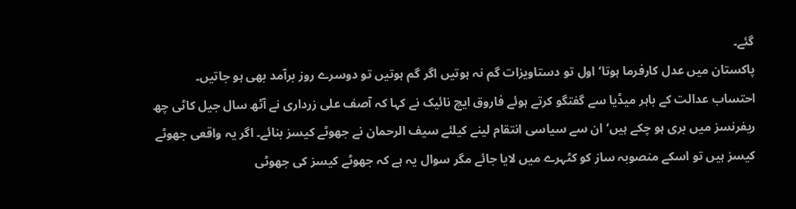گئے۔
پاکستان میں عدل کارفرما ہوتا‘ اول تو دستاویزات گم نہ ہوتیں اگر گم ہوتیں تو دوسرے روز برآمد بھی ہو جاتیں۔ احتساب عدالت کے باہر میڈیا سے گفتگو کرتے ہوئے فاروق ایچ نائیک نے کہا کہ آصف علی زرداری نے آٹھ سال جیل کاٹی چھ ریفرنسز میں بری ہو چکے ہیں‘ ان سے سیاسی انتقام لینے کیلئے سیف الرحمان نے جھوٹے کیسز بنائے۔ اگر یہ واقعی جھوٹے کیسز ہیں تو اسکے منصوبہ ساز کو کٹہرے میں لایا جائے مگر سوال یہ ہے کہ جھوٹے کیسز کی جھوٹی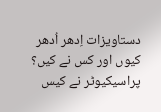دستاویزات اِدھر اُدھر کیوں اور کس نے کیں؟ پراسیکیوٹر نے کیس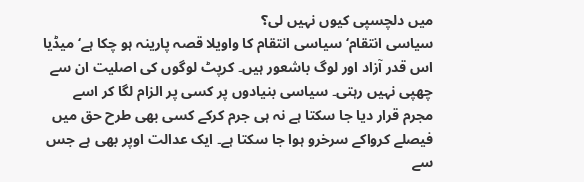میں دلچسپی کیوں نہیں لی؟
سیاسی انتقام‘ سیاسی انتقام کا واویلا قصہ پارینہ ہو چکا ہے‘ میڈیا اس قدر آزاد اور لوگ باشعور ہیں۔ کرپٹ لوگوں کی اصلیت ان سے چھپی نہیں رہتی۔ سیاسی بنیادوں پر کسی پر الزام لگا کر اسے مجرم قرار دیا جا سکتا ہے نہ ہی جرم کرکے کسی بھی طرح حق میں فیصلے کرواکے سرخرو ہوا جا سکتا ہے۔ ایک عدالت اوپر بھی ہے جس سے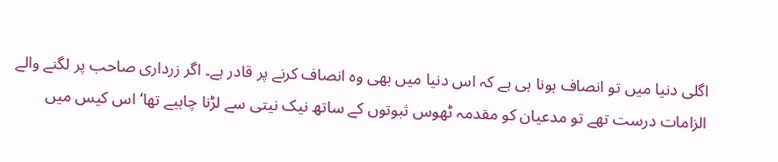اگلی دنیا میں تو انصاف ہونا ہی ہے کہ اس دنیا میں بھی وہ انصاف کرنے پر قادر ہے۔ اگر زرداری صاحب پر لگنے والے الزامات درست تھے تو مدعیان کو مقدمہ ٹھوس ثبوتوں کے ساتھ نیک نیتی سے لڑنا چاہیے تھا‘ اس کیس میں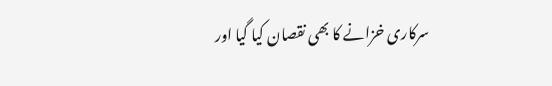سرکاری خزانے کا بھی نقصان کیا گیا اور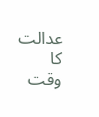عدالت کا وقت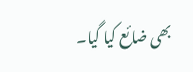بھی ضائع کیا گیا۔